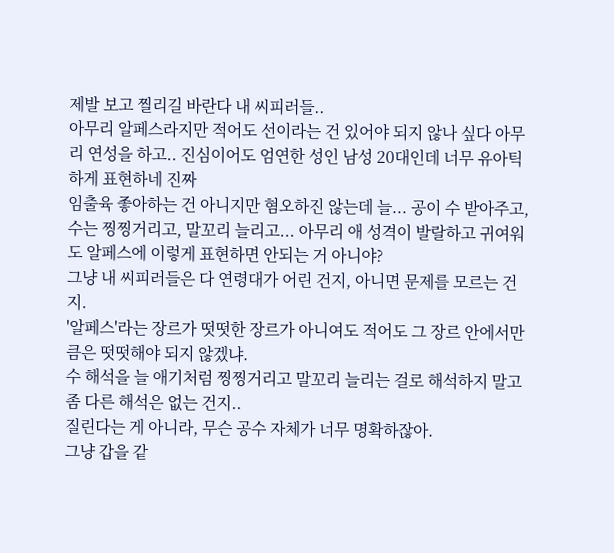제발 보고 찔리길 바란다 내 씨피러들..
아무리 알페스라지만 적어도 선이라는 건 있어야 되지 않나 싶다 아무리 연성을 하고.. 진심이어도 엄연한 성인 남성 20대인데 너무 유아틱하게 표현하네 진짜
임출육 좋아하는 건 아니지만 혐오하진 않는데 늘... 공이 수 받아주고, 수는 찡찡거리고, 말꼬리 늘리고... 아무리 애 성격이 발랄하고 귀여워도 알페스에 이렇게 표현하면 안되는 거 아니야?
그냥 내 씨피러들은 다 연령대가 어린 건지, 아니면 문제를 모르는 건지.
'알페스'라는 장르가 떳떳한 장르가 아니여도 적어도 그 장르 안에서만큼은 떳떳해야 되지 않겠냐.
수 해석을 늘 애기처럼 찡찡거리고 말꼬리 늘리는 걸로 해석하지 말고 좀 다른 해석은 없는 건지..
질린다는 게 아니라, 무슨 공수 자체가 너무 명확하잖아.
그냥 갑을 같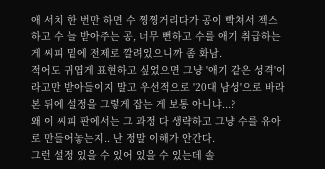애 서치 한 번만 하면 수 찡찡거리다가 공이 빡쳐서 젝스 하고 수 늘 받아주는 공, 너무 뻔하고 수를 애기 취급하는 게 씨피 밑에 전제로 깔려있으니까 좀 화남.
적어도 귀엽게 표현하고 싶었으면 그냥 '애기 같은 성격'이라고만 받아들이지 말고 우선적으로 '20대 남성'으로 바라본 뒤에 설정을 그렇게 잡는 게 보통 아니냐...?
왜 이 씨피 판에서는 그 과정 다 생략하고 그냥 수를 유아로 만들어놓는지.. 난 정말 이해가 안간다.
그런 설정 있을 수 있어 있을 수 있는데 솔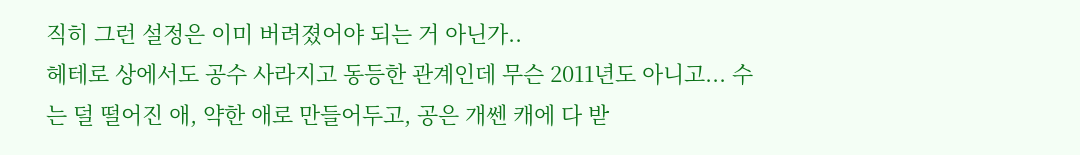직히 그런 설정은 이미 버려졌어야 되는 거 아닌가..
헤테로 상에서도 공수 사라지고 동등한 관계인데 무슨 2011년도 아니고... 수는 덜 떨어진 애, 약한 애로 만들어두고, 공은 개쎈 캐에 다 받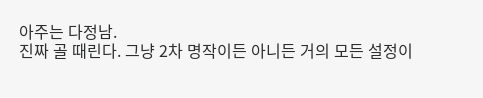아주는 다정남.
진짜 골 때린다. 그냥 2차 명작이든 아니든 거의 모든 설정이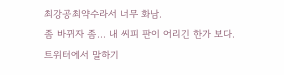최강공최약수라서 너무 화남.
좀 바뀌자 좀... 내 씨피 판이 어리긴 한가 보다. 트위터에서 말하기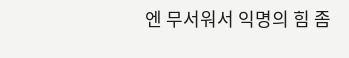엔 무서워서 익명의 힘 좀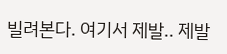빌려본다. 여기서 제발.. 제발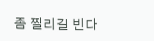좀 찔리길 빈다